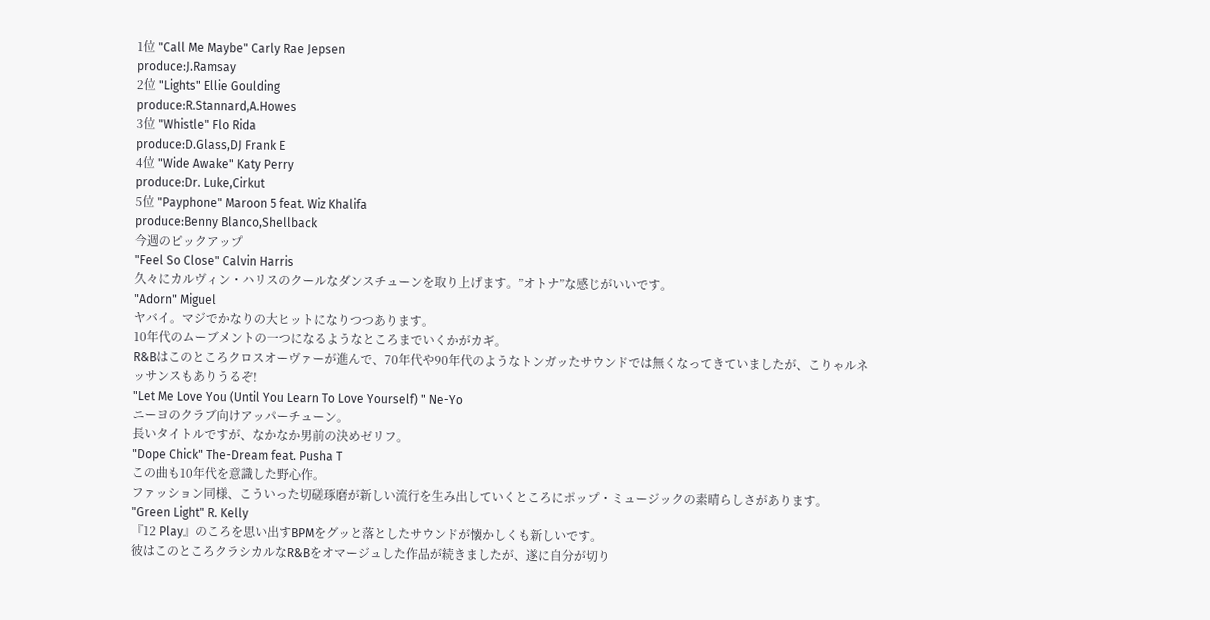1位 "Call Me Maybe" Carly Rae Jepsen
produce:J.Ramsay
2位 "Lights" Ellie Goulding
produce:R.Stannard,A.Howes
3位 "Whistle" Flo Rida
produce:D.Glass,DJ Frank E
4位 "Wide Awake" Katy Perry
produce:Dr. Luke,Cirkut
5位 "Payphone" Maroon 5 feat. Wiz Khalifa
produce:Benny Blanco,Shellback
今週のピックアップ
"Feel So Close" Calvin Harris
久々にカルヴィン・ハリスのクールなダンスチューンを取り上げます。”オトナ”な感じがいいです。
"Adorn" Miguel
ヤバイ。マジでかなりの大ヒットになりつつあります。
10年代のムーブメントの一つになるようなところまでいくかがカギ。
R&Bはこのところクロスオーヴァーが進んで、70年代や90年代のようなトンガッたサウンドでは無くなってきていましたが、こりゃルネッサンスもありうるぞ!
"Let Me Love You (Until You Learn To Love Yourself) " Ne-Yo
ニーヨのクラブ向けアッパーチューン。
長いタイトルですが、なかなか男前の決めゼリフ。
"Dope Chick" The-Dream feat. Pusha T
この曲も10年代を意識した野心作。
ファッション同様、こういった切磋琢磨が新しい流行を生み出していくところにポップ・ミュージックの素晴らしさがあります。
"Green Light" R. Kelly
『12 Play』のころを思い出すBPMをグッと落としたサウンドが懐かしくも新しいです。
彼はこのところクラシカルなR&Bをオマージュした作品が続きましたが、遂に自分が切り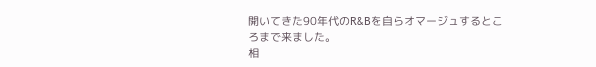開いてきた90年代のR&Bを自らオマージュするところまで来ました。
相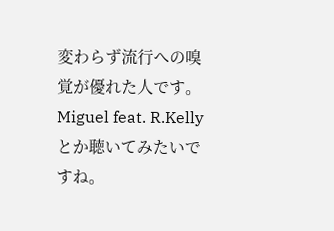変わらず流行への嗅覚が優れた人です。
Miguel feat. R.Kelly とか聴いてみたいですね。